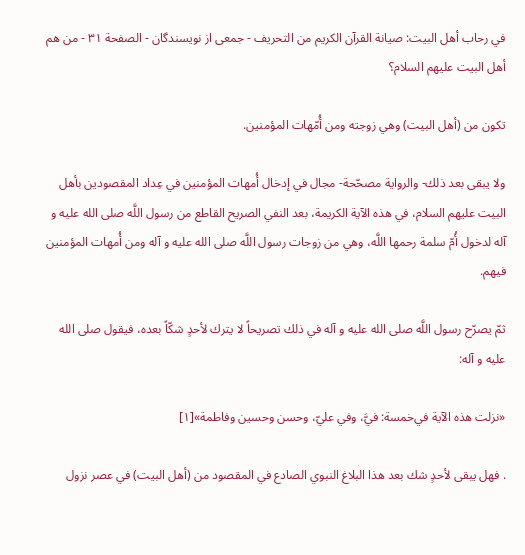في رحاب أهل البيت: صيانة القرآن الكريم من التحريف - جمعى از نويسندگان - الصفحة ٣١ - من هم أهل البيت عليهم السلام؟

تكون من (أهل البيت) وهي زوجته ومن أُمّهات المؤمنين.

ولا يبقى بعد ذلك- والرواية مصحّحة- مجال في إدخال أُمهات المؤمنين في عِداد المقصودين بأهل البيت عليهم السلام، في هذه الآية الكريمة، بعد النفي الصريح القاطع من رسول اللَّه صلى الله عليه و آله لدخول أُمّ سلمة رحمها اللَّه، وهي من زوجات رسول اللَّه صلى الله عليه و آله ومن أُمهات المؤمنين فيهم.

ثمّ يصرّح رسول اللَّه صلى الله عليه و آله في ذلك تصريحاً لا يترك لأحدٍ شكّاً بعده، فيقول صلى الله عليه و آله:

«نزلت هذه الآية في‌خمسة: فيَّ، وفي عليّ، وحسن وحسين وفاطمة»[١]

. فهل يبقى لأحدٍ شك بعد هذا البلاغ النبوي الصادع في المقصود من (أهل البيت) في عصر نزول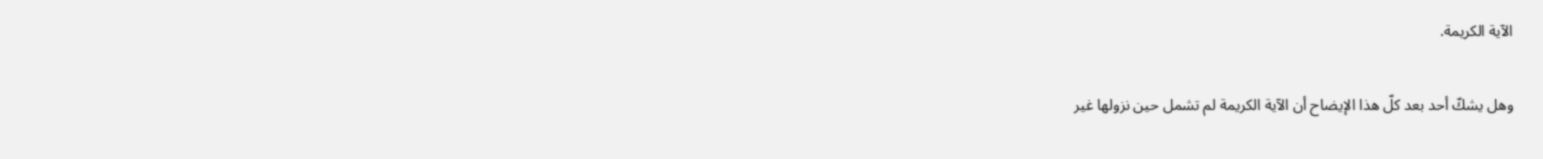الآية الكريمة.

وهل يشكّ أحد بعد كلّ هذا الإيضاح أن الآية الكريمة لم تشمل حين نزولها غير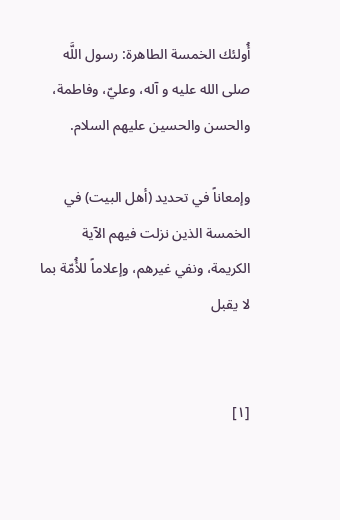أُولئك الخمسة الطاهرة: رسول اللَّه صلى الله عليه و آله، وعليّ، وفاطمة، والحسن والحسين عليهم السلام.

وإمعاناً في تحديد (أهل البيت) في الخمسة الذين نزلت فيهم الآية الكريمة، ونفي غيرهم، وإعلاماً للأُمّة بما لا يقبل‌


[١]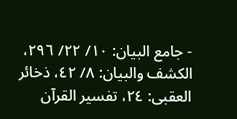- جامع البيان: ١٠/ ٢٢/ ٢٩٦، الكشف والبيان: ٨/ ٤٢، ذخائر العقبى: ٢٤، تفسير القرآن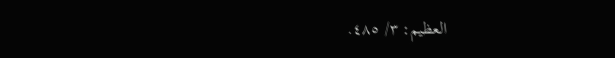العظيم: ٣/ ٤٨٥.